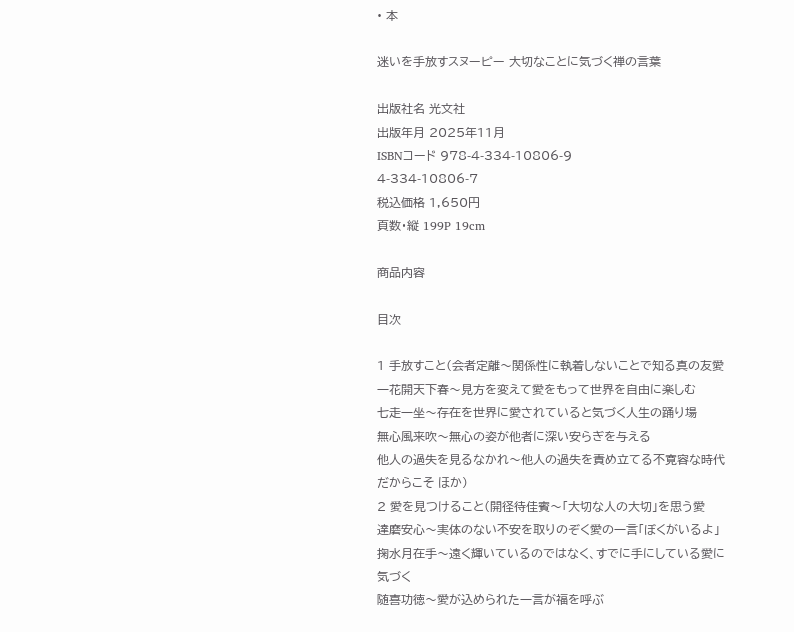• 本

迷いを手放すスヌーピー 大切なことに気づく禅の言葉

出版社名 光文社
出版年月 2025年11月
ISBNコード 978-4-334-10806-9
4-334-10806-7
税込価格 1,650円
頁数・縦 199P 19cm

商品内容

目次

1 手放すこと(会者定離〜関係性に執着しないことで知る真の友愛
一花開天下春〜見方を変えて愛をもって世界を自由に楽しむ
七走一坐〜存在を世界に愛されていると気づく人生の踊り場
無心風来吹〜無心の姿が他者に深い安らぎを与える
他人の過失を見るなかれ〜他人の過失を責め立てる不寛容な時代だからこそ ほか)
2 愛を見つけること(開径待佳賓〜「大切な人の大切」を思う愛
達磨安心〜実体のない不安を取りのぞく愛の一言「ぼくがいるよ」
掬水月在手〜遠く輝いているのではなく、すでに手にしている愛に気づく
随喜功徳〜愛が込められた一言が福を呼ぶ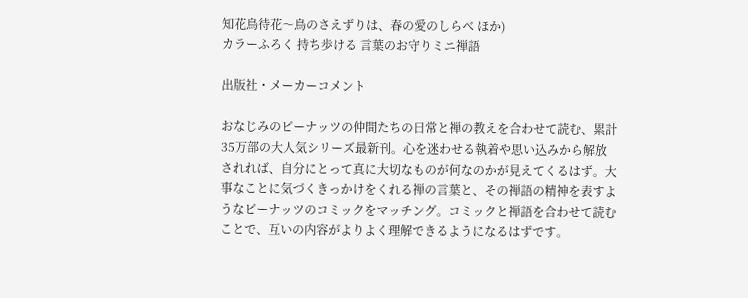知花鳥待花〜鳥のさえずりは、春の愛のしらべ ほか)
カラーふろく 持ち歩ける 言葉のお守りミニ禅語

出版社・メーカーコメント

おなじみのピーナッツの仲間たちの日常と禅の教えを合わせて読む、累計35万部の大人気シリーズ最新刊。心を迷わせる執着や思い込みから解放されれば、自分にとって真に大切なものが何なのかが見えてくるはず。大事なことに気づくきっかけをくれる禅の言葉と、その禅語の精神を表すようなピーナッツのコミックをマッチング。コミックと禅語を合わせて読むことで、互いの内容がよりよく理解できるようになるはずです。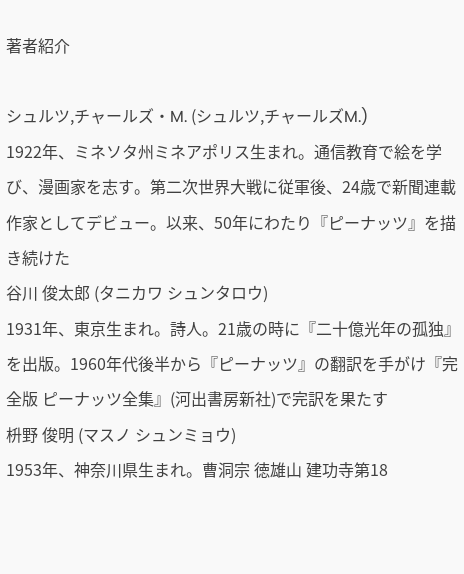著者紹介

シュルツ,チャールズ・M. (シュルツ,チャールズM.)
1922年、ミネソタ州ミネアポリス生まれ。通信教育で絵を学び、漫画家を志す。第二次世界大戦に従軍後、24歳で新聞連載作家としてデビュー。以来、50年にわたり『ピーナッツ』を描き続けた
谷川 俊太郎 (タニカワ シュンタロウ)
1931年、東京生まれ。詩人。21歳の時に『二十億光年の孤独』を出版。1960年代後半から『ピーナッツ』の翻訳を手がけ『完全版 ピーナッツ全集』(河出書房新社)で完訳を果たす
枡野 俊明 (マスノ シュンミョウ)
1953年、神奈川県生まれ。曹洞宗 徳雄山 建功寺第18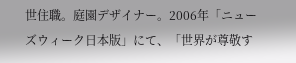世住職。庭園デザイナー。2006年「ニューズウィーク日本版」にて、「世界が尊敬す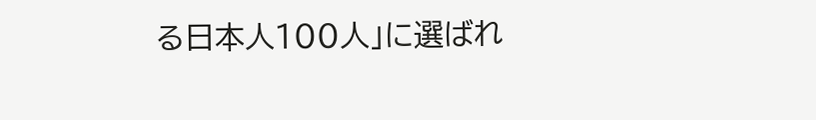る日本人100人」に選ばれ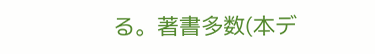る。著書多数(本デ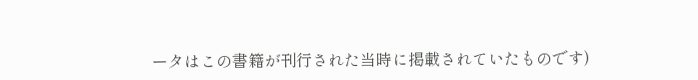ータはこの書籍が刊行された当時に掲載されていたものです)